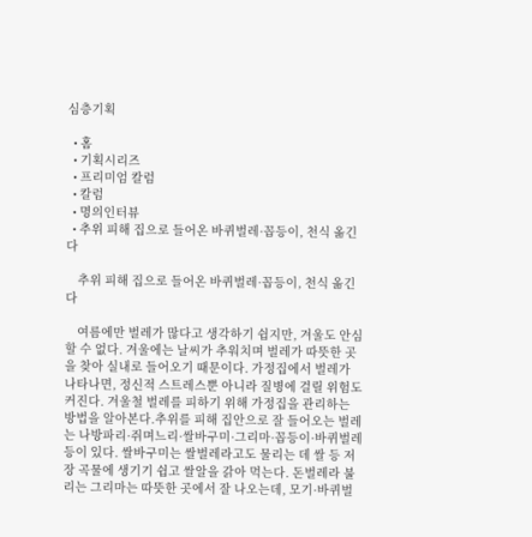심층기획

  • 홈
  • 기획시리즈
  • 프리미엄 칼럼
  • 칼럼
  • 명의인터뷰
  • 추위 피해 집으로 들어온 바퀴벌레·꼽등이, 천식 옮긴다

    추위 피해 집으로 들어온 바퀴벌레·꼽등이, 천식 옮긴다

    여름에만 벌레가 많다고 생각하기 쉽지만, 겨울도 안심할 수 없다. 겨울에는 날씨가 추워치며 벌레가 따뜻한 곳을 찾아 실내로 들어오기 때문이다. 가정집에서 벌레가 나타나면, 정신적 스트레스뿐 아니라 질병에 걸릴 위험도 커진다. 겨울철 벌레를 피하기 위해 가정집을 관리하는 방법을 알아본다.추위를 피해 집안으로 잘 들어오는 벌레는 나방파리·쥐며느리·쌀바구미·그리마·꼽등이·바퀴벌레 등이 있다. 쌀바구미는 쌀벌레라고도 물리는 데 쌀 등 저장 곡물에 생기기 쉽고 쌀알을 갉아 먹는다. 돈벌레라 불리는 그리마는 따뜻한 곳에서 잘 나오는데, 모기·바퀴벌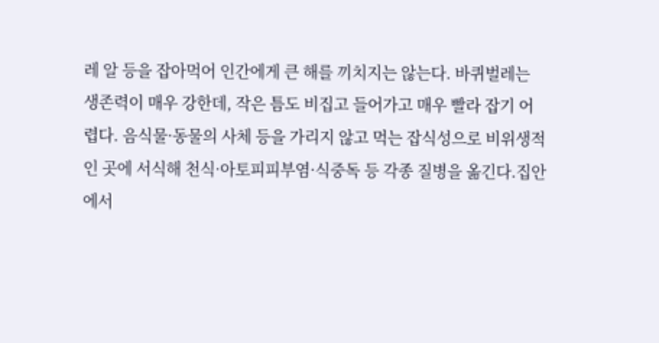레 알 등을 잡아먹어 인간에게 큰 해를 끼치지는 않는다. 바퀴벌레는 생존력이 매우 강한데, 작은 틈도 비집고 들어가고 매우 빨라 잡기 어렵다. 음식물·동물의 사체 등을 가리지 않고 먹는 잡식성으로 비위생적인 곳에 서식해 천식·아토피피부염·식중독 등 각종 질병을 옮긴다.집안에서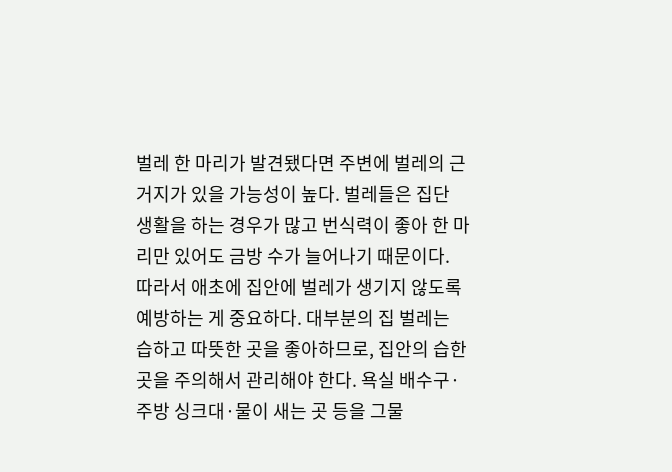벌레 한 마리가 발견됐다면 주변에 벌레의 근거지가 있을 가능성이 높다. 벌레들은 집단 생활을 하는 경우가 많고 번식력이 좋아 한 마리만 있어도 금방 수가 늘어나기 때문이다. 따라서 애초에 집안에 벌레가 생기지 않도록 예방하는 게 중요하다. 대부분의 집 벌레는 습하고 따뜻한 곳을 좋아하므로, 집안의 습한 곳을 주의해서 관리해야 한다. 욕실 배수구·주방 싱크대·물이 새는 곳 등을 그물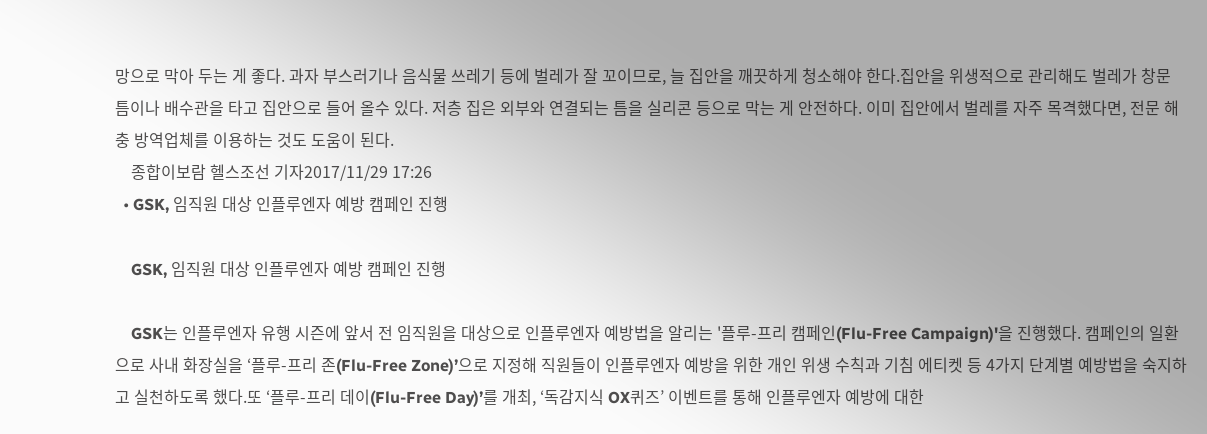망으로 막아 두는 게 좋다. 과자 부스러기나 음식물 쓰레기 등에 벌레가 잘 꼬이므로, 늘 집안을 깨끗하게 청소해야 한다.집안을 위생적으로 관리해도 벌레가 창문 틈이나 배수관을 타고 집안으로 들어 올수 있다. 저층 집은 외부와 연결되는 틈을 실리콘 등으로 막는 게 안전하다. 이미 집안에서 벌레를 자주 목격했다면, 전문 해충 방역업체를 이용하는 것도 도움이 된다.
    종합이보람 헬스조선 기자2017/11/29 17:26
  • GSK, 임직원 대상 인플루엔자 예방 캠페인 진행

    GSK, 임직원 대상 인플루엔자 예방 캠페인 진행

    GSK는 인플루엔자 유행 시즌에 앞서 전 임직원을 대상으로 인플루엔자 예방법을 알리는 '플루-프리 캠페인(Flu-Free Campaign)'을 진행했다. 캠페인의 일환으로 사내 화장실을 ‘플루-프리 존(Flu-Free Zone)’으로 지정해 직원들이 인플루엔자 예방을 위한 개인 위생 수칙과 기침 에티켓 등 4가지 단계별 예방법을 숙지하고 실천하도록 했다.또 ‘플루-프리 데이(Flu-Free Day)’를 개최, ‘독감지식 OX퀴즈’ 이벤트를 통해 인플루엔자 예방에 대한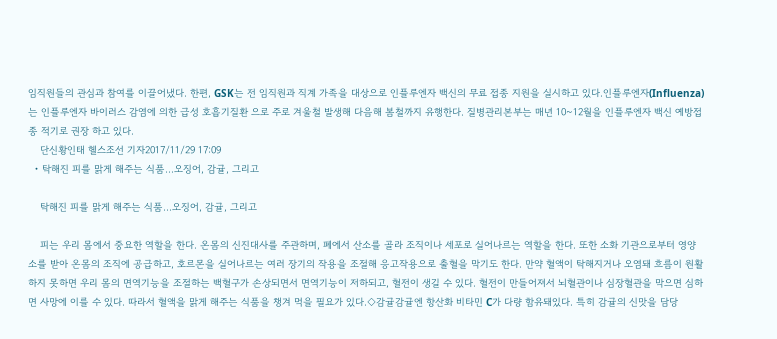임직원들의 관심과 참여를 이끌어냈다. 한편, GSK는 전 임직원과 직계 가족을 대상으로 인플루엔자 백신의 무료 접종 지원을 실시하고 있다.인플루엔자(Influenza)는 인플루엔자 바이러스 감염에 의한 급성 호흡기질환 으로 주로 겨울철 발생해 다음해 봄철까지 유행한다. 질병관리본부는 매년 10~12월을 인플루엔자 백신 예방접종 적기로 권장 하고 있다.
    단신황인태 헬스조선 기자2017/11/29 17:09
  • 탁해진 피를 맑게 해주는 식품…오징어, 감귤, 그리고

    탁해진 피를 맑게 해주는 식품…오징어, 감귤, 그리고

    피는 우리 몸에서 중요한 역할을 한다. 온몸의 신진대사를 주관하며, 폐에서 산소를 골라 조직이나 세포로 실어나르는 역할을 한다. 또한 소화 기관으로부터 영양소를 받아 온몸의 조직에 공급하고, 호르몬을 실어나르는 여러 장기의 작용을 조절해 응고작용으로 출혈을 막기도 한다. 만약 혈액이 탁해지거나 오염돼 흐름이 원활하지 못하면 우리 몸의 면역기능을 조절하는 백혈구가 손상되면서 면역기능이 저하되고, 혈전이 생길 수 있다. 혈전이 만들어져서 뇌혈관이나 심장혈관을 막으면 심하면 사망에 이를 수 있다. 따라서 혈액을 맑게 해주는 식품을 챙겨 먹을 필요가 있다.◇감귤감귤엔 항산화 비타민 C가 다량 함유돼있다. 특히 감귤의 신맛을 담당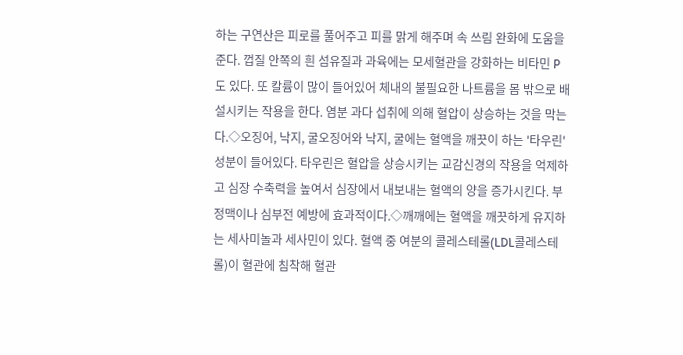하는 구연산은 피로를 풀어주고 피를 맑게 해주며 속 쓰림 완화에 도움을 준다. 껍질 안쪽의 흰 섬유질과 과육에는 모세혈관을 강화하는 비타민 P도 있다. 또 칼륨이 많이 들어있어 체내의 불필요한 나트륨을 몸 밖으로 배설시키는 작용을 한다. 염분 과다 섭취에 의해 혈압이 상승하는 것을 막는다.◇오징어, 낙지, 굴오징어와 낙지, 굴에는 혈액을 깨끗이 하는 '타우린' 성분이 들어있다. 타우린은 혈압을 상승시키는 교감신경의 작용을 억제하고 심장 수축력을 높여서 심장에서 내보내는 혈액의 양을 증가시킨다. 부정맥이나 심부전 예방에 효과적이다.◇깨깨에는 혈액을 깨끗하게 유지하는 세사미놀과 세사민이 있다. 혈액 중 여분의 콜레스테롤(LDL콜레스테롤)이 혈관에 침착해 혈관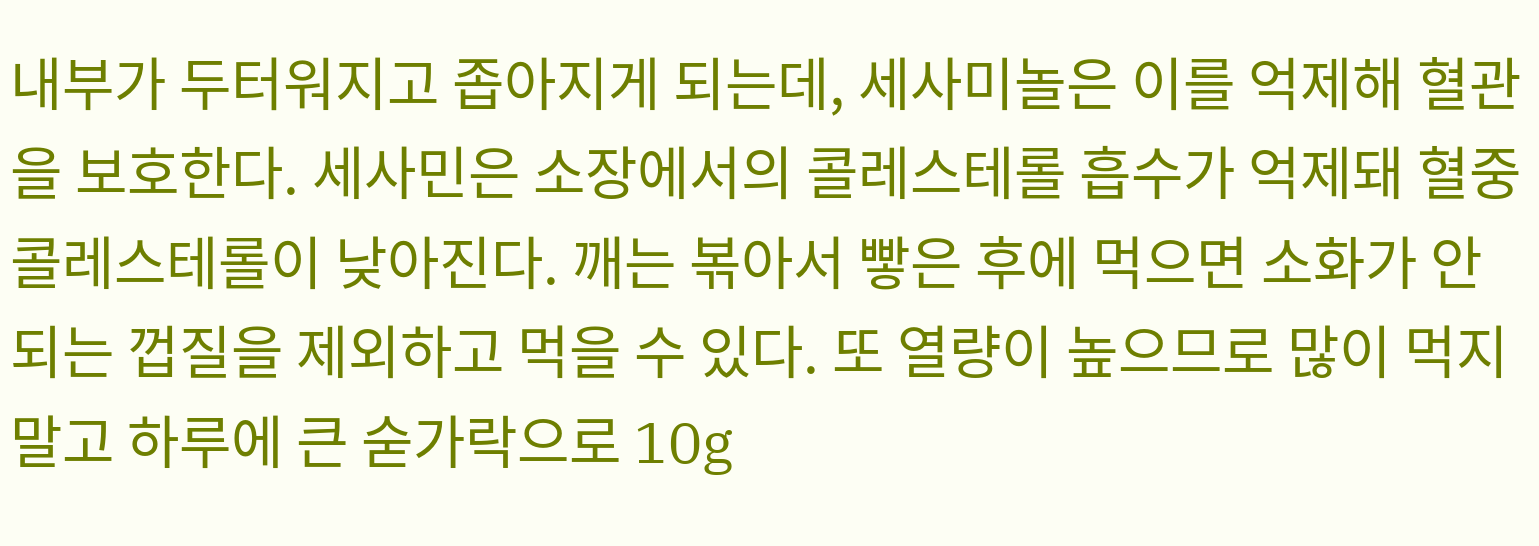내부가 두터워지고 좁아지게 되는데, 세사미놀은 이를 억제해 혈관을 보호한다. 세사민은 소장에서의 콜레스테롤 흡수가 억제돼 혈중 콜레스테롤이 낮아진다. 깨는 볶아서 빻은 후에 먹으면 소화가 안 되는 껍질을 제외하고 먹을 수 있다. 또 열량이 높으므로 많이 먹지 말고 하루에 큰 숟가락으로 10g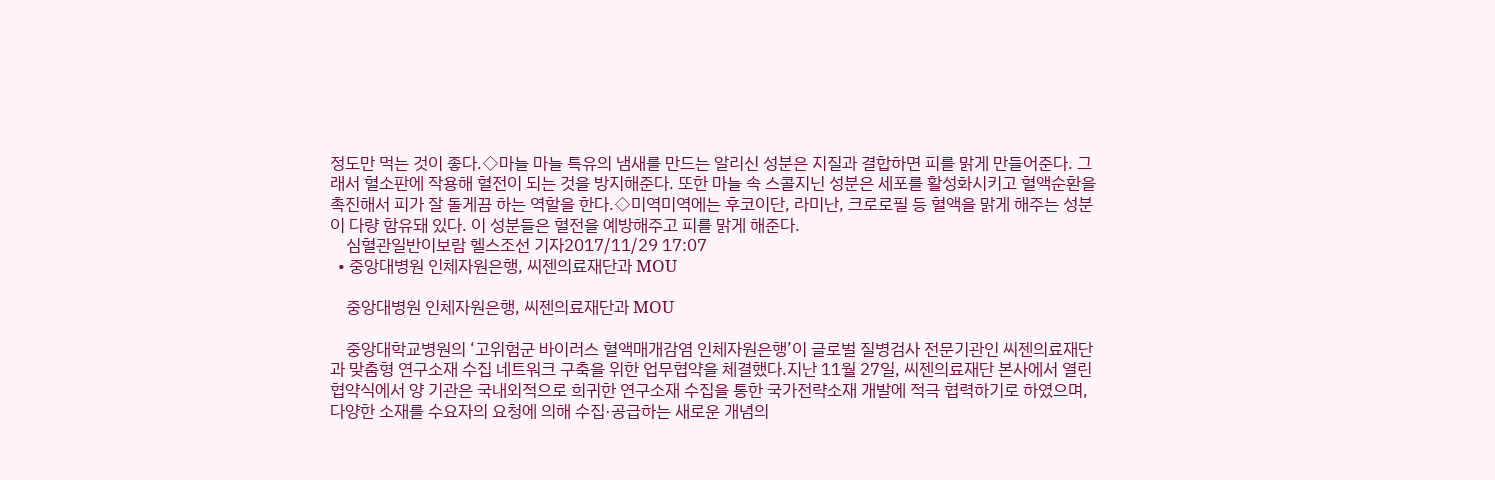정도만 먹는 것이 좋다.◇마늘 마늘 특유의 냄새를 만드는 알리신 성분은 지질과 결합하면 피를 맑게 만들어준다. 그래서 혈소판에 작용해 혈전이 되는 것을 방지해준다. 또한 마늘 속 스콜지닌 성분은 세포를 활성화시키고 혈액순환을 촉진해서 피가 잘 돌게끔 하는 역할을 한다.◇미역미역에는 후코이단, 라미난, 크로로필 등 혈액을 맑게 해주는 성분이 다량 함유돼 있다. 이 성분들은 혈전을 예방해주고 피를 맑게 해준다.
    심혈관일반이보람 헬스조선 기자2017/11/29 17:07
  • 중앙대병원 인체자원은행, 씨젠의료재단과 MOU

    중앙대병원 인체자원은행, 씨젠의료재단과 MOU

    중앙대학교병원의 ‘고위험군 바이러스 혈액매개감염 인체자원은행’이 글로벌 질병검사 전문기관인 씨젠의료재단과 맞춤형 연구소재 수집 네트워크 구축을 위한 업무협약을 체결했다.지난 11월 27일, 씨젠의료재단 본사에서 열린 협약식에서 양 기관은 국내외적으로 희귀한 연구소재 수집을 통한 국가전략소재 개발에 적극 협력하기로 하였으며, 다양한 소재를 수요자의 요청에 의해 수집·공급하는 새로운 개념의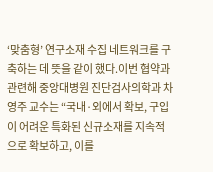‘맞춤형’ 연구소재 수집 네트워크를 구축하는 데 뜻을 같이 했다.이번 협약과 관련해 중앙대병원 진단검사의학과 차영주 교수는 “국내·외에서 확보, 구입이 어려운 특화된 신규소재를 지속적으로 확보하고, 이를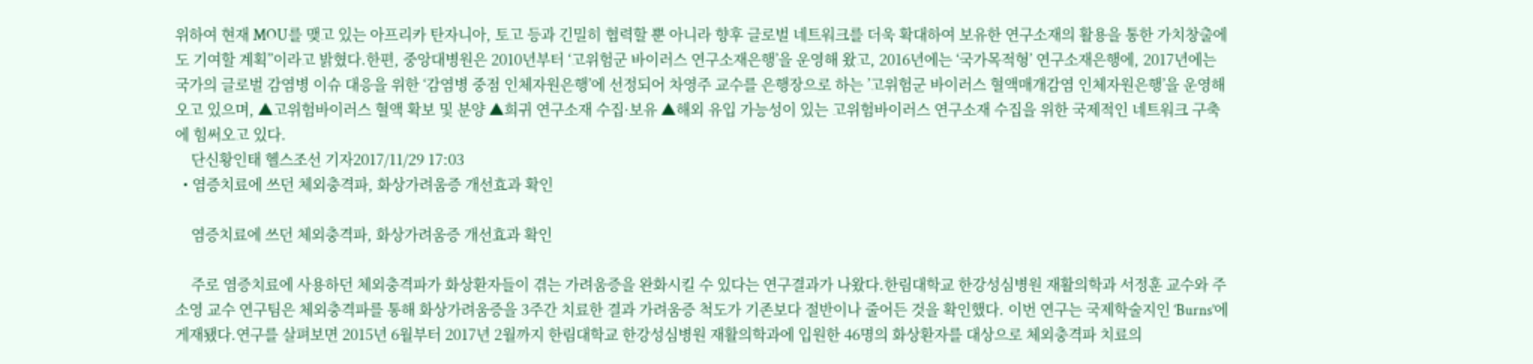위하여 현재 MOU를 맺고 있는 아프리카 탄자니아, 토고 등과 긴밀히 협력할 뿐 아니라 향후 글로벌 네트워크를 더욱 확대하여 보유한 연구소재의 활용을 통한 가치창출에도 기여할 계획”이라고 밝혔다.한편, 중앙대병원은 2010년부터 ‘고위험군 바이러스 연구소재은행’을 운영해 왔고, 2016년에는 ‘국가목적형’ 연구소재은행에, 2017년에는 국가의 글로벌 감염병 이슈 대응을 위한 ‘감염병 중점 인체자원은행’에 선정되어 차영주 교수를 은행장으로 하는 ’고위험군 바이러스 혈액매개감염 인체자원은행’을 운영해 오고 있으며, ▲고위험바이러스 혈액 확보 및 분양 ▲희귀 연구소재 수집·보유 ▲해외 유입 가능성이 있는 고위험바이러스 연구소재 수집을 위한 국제적인 네트워크 구축에 힘써오고 있다.
    단신황인태 헬스조선 기자2017/11/29 17:03
  • 염증치료에 쓰던 체외충격파, 화상가려움증 개선효과 확인

    염증치료에 쓰던 체외충격파, 화상가려움증 개선효과 확인

    주로 염증치료에 사용하던 체외충격파가 화상환자들이 겪는 가려움증을 완화시킬 수 있다는 연구결과가 나왔다.한림대학교 한강성심병원 재활의학과 서정훈 교수와 주소영 교수 연구팀은 체외충격파를 통해 화상가려움증을 3주간 치료한 결과 가려움증 척도가 기존보다 절반이나 줄어든 것을 확인했다. 이번 연구는 국제학술지인 ‘Burns’에 게재됐다.연구를 살펴보면 2015년 6월부터 2017년 2월까지 한림대학교 한강성심병원 재활의학과에 입원한 46명의 화상환자를 대상으로 체외충격파 치료의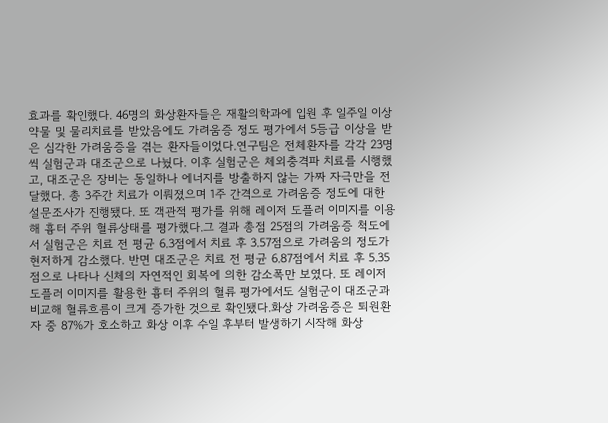효과를 확인했다. 46명의 화상환자들은 재활의학과에 입원 후 일주일 이상 약물 및 물리치료를 받았음에도 가려움증 정도 평가에서 5등급 이상을 받은 심각한 가려움증을 겪는 환자들이었다.연구팀은 전체환자를 각각 23명씩 실험군과 대조군으로 나눴다. 이후 실험군은 체외충격파 치료를 시행했고, 대조군은 장비는 동일하나 에너지를 방출하지 않는 가짜 자극만을 전달했다. 총 3주간 치료가 이뤄졌으며 1주 간격으로 가려움증 정도에 대한 설문조사가 진행됐다. 또 객관적 평가를 위해 레이저 도플러 이미지를 이용해 흉터 주위 혈류상태를 평가했다.그 결과 총점 25점의 가려움증 척도에서 실험군은 치료 전 평균 6.3점에서 치료 후 3.57점으로 가려움의 정도가 현저하게 감소했다. 반면 대조군은 치료 전 평균 6.87점에서 치료 후 5.35점으로 나타나 신체의 자연적인 회복에 의한 감소폭만 보였다. 또 레이저 도플러 이미지를 활용한 흉터 주위의 혈류 평가에서도 실험군이 대조군과 비교해 혈류흐름이 크게 증가한 것으로 확인됐다.화상 가려움증은 퇴원환자 중 87%가 호소하고 화상 이후 수일 후부터 발생하기 시작해 화상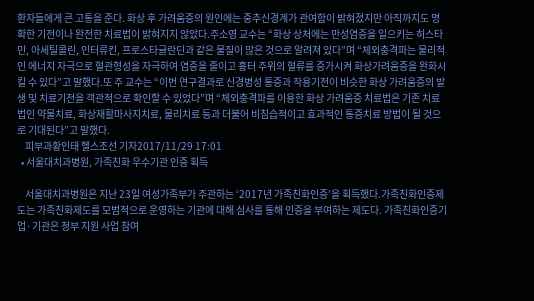환자들에게 큰 고통을 준다. 화상 후 가려움증의 원인에는 중추신경계가 관여함이 밝혀졌지만 아직까지도 명확한 기전이나 완전한 치료법이 밝혀지지 않았다.주소영 교수는 “화상 상처에는 만성염증을 일으키는 히스타민, 아세틸콜린, 인터류킨, 프로스타글란딘과 같은 물질이 많은 것으로 알려져 있다”며 “체외충격파는 물리적인 에너지 자극으로 혈관형성을 자극하여 염증을 줄이고 흉터 주위의 혈류를 증가시켜 화상가려움증을 완화시킬 수 있다”고 말했다.또 주 교수는 “이번 연구결과로 신경병성 통증과 작용기전이 비슷한 화상 가려움증의 발생 및 치료기전을 객관적으로 확인할 수 있었다”며 “체외충격파를 이용한 화상 가려움증 치료법은 기존 치료법인 약물치료, 화상재활마사지치료, 물리치료 등과 더불어 비침습적이고 효과적인 통증치료 방법이 될 것으로 기대된다”고 말했다.
    피부과황인태 헬스조선 기자2017/11/29 17:01
  • 서울대치과병원, 가족친화 우수기관 인증 획득

    서울대치과병원은 지난 23일 여성가족부가 주관하는 ‘2017년 가족친화인증’을 획득했다.가족친화인증제도는 가족친화제도를 모범적으로 운영하는 기관에 대해 심사를 통해 인증을 부여하는 제도다. 가족친화인증기업·기관은 정부 지원 사업 참여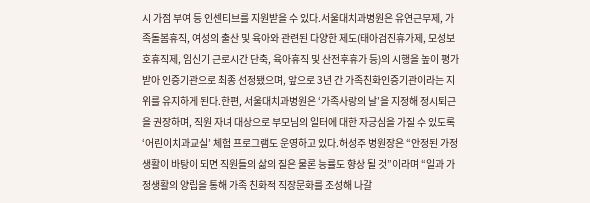시 가점 부여 등 인센티브를 지원받을 수 있다.서울대치과병원은 유연근무제, 가족돌봄휴직, 여성의 출산 및 육아와 관련된 다양한 제도(태아검진휴가제, 모성보호휴직제, 임신기 근로시간 단축, 육아휴직 및 산전후휴가 등)의 시행을 높이 평가받아 인증기관으로 최종 선정됐으며, 앞으로 3년 간 가족친화인증기관이라는 지위를 유지하게 된다.한편, 서울대치과병원은 ‘가족사랑의 날’을 지정해 정시퇴근을 권장하며, 직원 자녀 대상으로 부모님의 일터에 대한 자긍심을 가질 수 있도록 ‘어린이치과교실’ 체험 프로그램도 운영하고 있다.허성주 병원장은 “안정된 가정생활이 바탕이 되면 직원들의 삶의 질은 물론 능률도 향상 될 것”이라며 “일과 가정생활의 양립을 통해 가족 친화적 직장문화를 조성해 나갈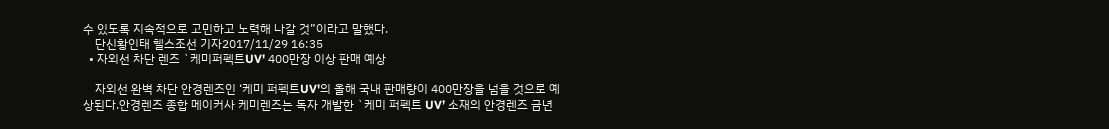수 있도록 지속적으로 고민하고 노력해 나갈 것”이라고 말했다.
    단신황인태 헬스조선 기자2017/11/29 16:35
  • 자외선 차단 렌즈 `케미퍼펙트UV' 400만장 이상 판매 예상

    자외선 완벽 차단 안경렌즈인 ‘케미 퍼펙트UV'의 올해 국내 판매량이 400만장을 넘을 것으로 예상된다.안경렌즈 종합 메이커사 케미렌즈는 독자 개발한 `케미 퍼펙트 UV’ 소재의 안경렌즈 금년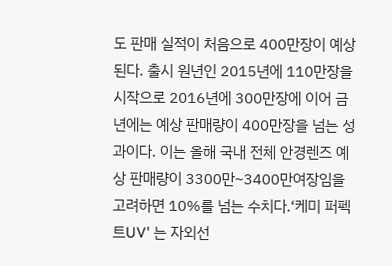도 판매 실적이 처음으로 400만장이 예상된다. 출시 원년인 2015년에 110만장을 시작으로 2016년에 300만장에 이어 금년에는 예상 판매량이 400만장을 넘는 성과이다. 이는 올해 국내 전체 안경렌즈 예상 판매량이 3300만~3400만여장임을 고려하면 10%를 넘는 수치다.‘케미 퍼펙트UV' 는 자외선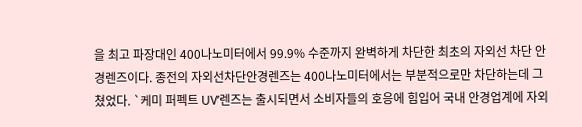을 최고 파장대인 400나노미터에서 99.9% 수준까지 완벽하게 차단한 최초의 자외선 차단 안경렌즈이다. 종전의 자외선차단안경렌즈는 400나노미터에서는 부분적으로만 차단하는데 그쳤었다. `케미 퍼펙트 UV’렌즈는 출시되면서 소비자들의 호응에 힘입어 국내 안경업계에 자외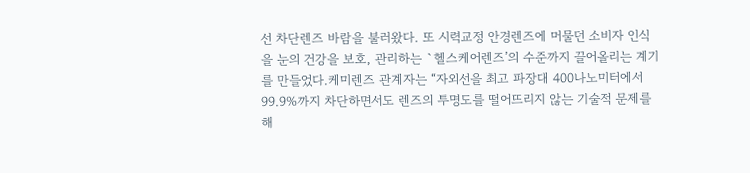선 차단렌즈 바람을 불러왔다. 또 시력교정 안경렌즈에 머물던 소비자 인식을 눈의 건강을 보호, 관리하는 `헬스케어렌즈’의 수준까지 끌어올리는 계기를 만들었다.케미렌즈 관계자는 “자외선을 최고 파장대 400나노미터에서 99.9%까지 차단하면서도 렌즈의 투명도를 떨어뜨리지 않는 기술적 문제를 해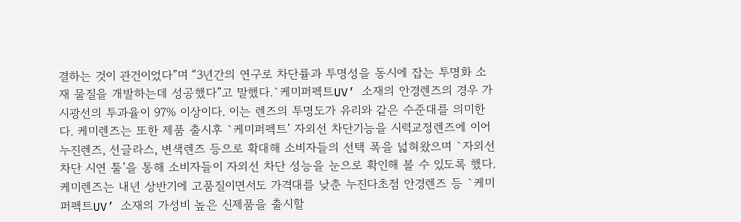결하는 것이 관건이었다”며 “3년간의 연구로 차단률과 투명성을 동시에 잡는 투명화 소재 물질을 개발하는데 성공했다”고 말했다.`케미퍼펙트UV’ 소재의 안경렌즈의 경우 가시광선의 투과율이 97% 이상이다. 이는 렌즈의 투명도가 유리와 같은 수준대를 의미한다. 케미렌즈는 또한 제품 출시후 `케미퍼펙트’ 자외선 차단기능을 시력교정렌즈에 이어 누진렌즈, 선글라스, 변색렌즈 등으로 확대해 소비자들의 선택 폭을 넓혀왔으며 `자외선 차단 시연 툴’을 통해 소비자들이 자외선 차단 성능을 눈으로 확인해 볼 수 있도록 했다.케미렌즈는 내년 상반기에 고품질이면서도 가격대를 낮춘 누진다초점 안경렌즈 등 `케미퍼펙트UV’ 소재의 가성비 높은 신제품을 출시할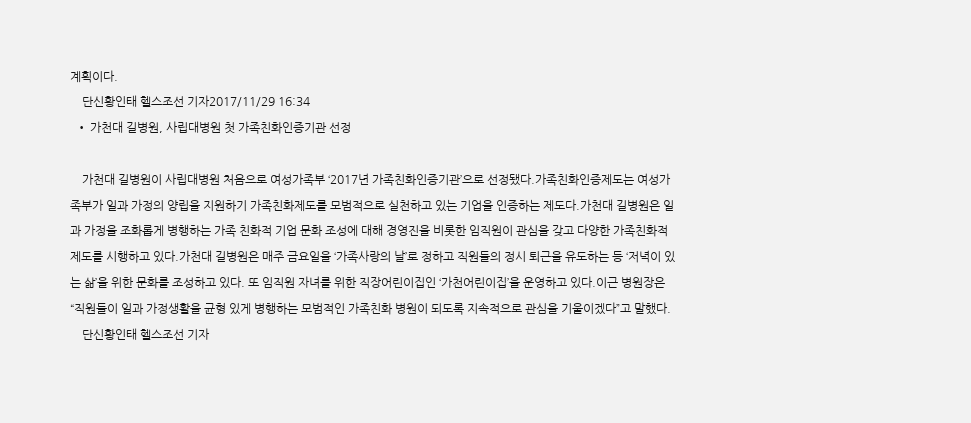계획이다.
    단신황인태 헬스조선 기자2017/11/29 16:34
  • 가천대 길병원, 사립대병원 첫 가족친화인증기관 선정

    가천대 길병원이 사립대병원 처음으로 여성가족부 ‘2017년 가족친화인증기관’으로 선정됐다.가족친화인증제도는 여성가족부가 일과 가정의 양립을 지원하기 가족친화제도를 모범적으로 실천하고 있는 기업을 인증하는 제도다.가천대 길병원은 일과 가정을 조화롭게 병행하는 가족 친화적 기업 문화 조성에 대해 경영진을 비롯한 임직원이 관심을 갖고 다양한 가족친화적 제도를 시행하고 있다.가천대 길병원은 매주 금요일을 ‘가족사랑의 날’로 정하고 직원들의 정시 퇴근을 유도하는 등 ‘저녁이 있는 삶’을 위한 문화를 조성하고 있다. 또 임직원 자녀를 위한 직장어린이집인 ‘가천어린이집’을 운영하고 있다.이근 병원장은 “직원들이 일과 가정생활을 균형 있게 병행하는 모범적인 가족친화 병원이 되도록 지속적으로 관심을 기울이겠다”고 말했다.
    단신황인태 헬스조선 기자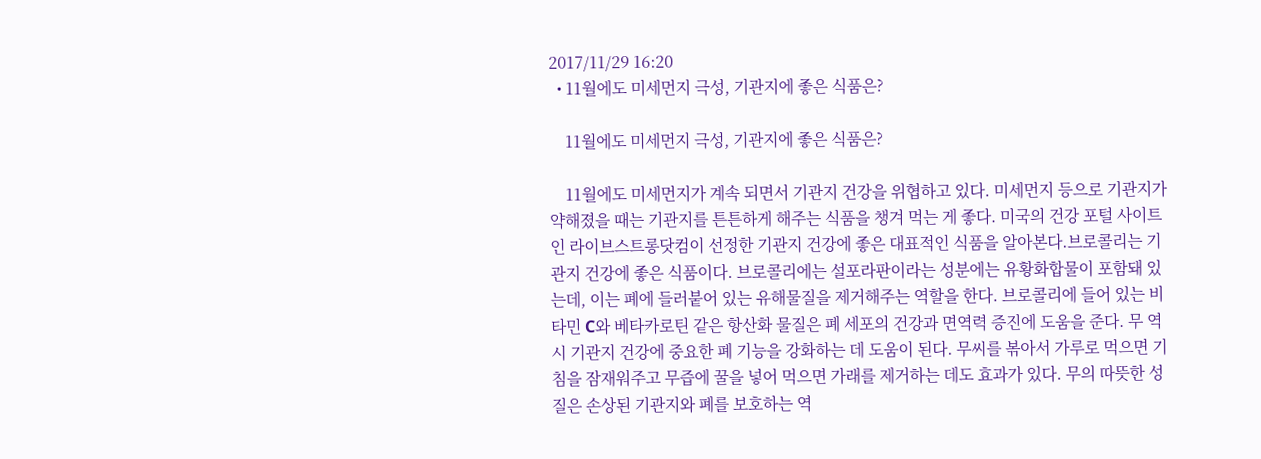2017/11/29 16:20
  • 11월에도 미세먼지 극성, 기관지에 좋은 식품은?

    11월에도 미세먼지 극성, 기관지에 좋은 식품은?

    11월에도 미세먼지가 계속 되면서 기관지 건강을 위협하고 있다. 미세먼지 등으로 기관지가 약해졌을 때는 기관지를 튼튼하게 해주는 식품을 챙겨 먹는 게 좋다. 미국의 건강 포털 사이트인 라이브스트롱닷컴이 선정한 기관지 건강에 좋은 대표적인 식품을 알아본다.브로콜리는 기관지 건강에 좋은 식품이다. 브로콜리에는 설포라판이라는 성분에는 유황화합물이 포함돼 있는데, 이는 폐에 들러붙어 있는 유해물질을 제거해주는 역할을 한다. 브로콜리에 들어 있는 비타민 C와 베타카로틴 같은 항산화 물질은 폐 세포의 건강과 면역력 증진에 도움을 준다. 무 역시 기관지 건강에 중요한 폐 기능을 강화하는 데 도움이 된다. 무씨를 볶아서 가루로 먹으면 기침을 잠재워주고 무즙에 꿀을 넣어 먹으면 가래를 제거하는 데도 효과가 있다. 무의 따뜻한 성질은 손상된 기관지와 폐를 보호하는 역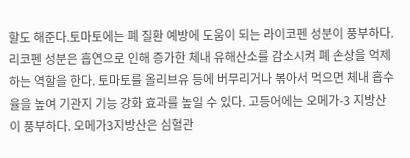할도 해준다.토마토에는 폐 질환 예방에 도움이 되는 라이코펜 성분이 풍부하다. 리코펜 성분은 흡연으로 인해 증가한 체내 유해산소를 감소시켜 폐 손상을 억제하는 역할을 한다. 토마토를 올리브유 등에 버무리거나 볶아서 먹으면 체내 흡수율을 높여 기관지 기능 강화 효과를 높일 수 있다. 고등어에는 오메가-3 지방산이 풍부하다. 오메가3지방산은 심혈관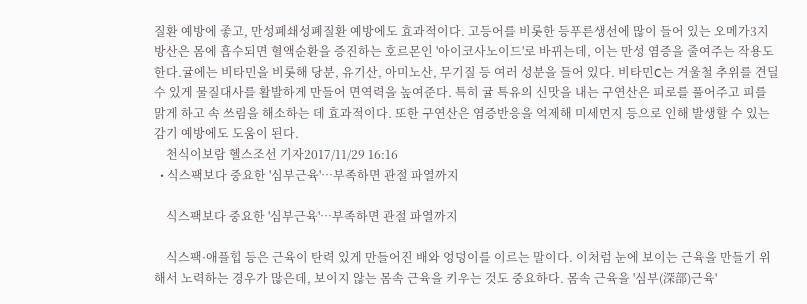질환 예방에 좋고, 만성폐쇄성폐질환 예방에도 효과적이다. 고등어를 비롯한 등푸른생선에 많이 들어 있는 오메가3지방산은 몸에 흡수되면 혈액순환을 증진하는 호르몬인 '아이코사노이드'로 바뀌는데, 이는 만성 염증을 줄여주는 작용도 한다.귤에는 비타민을 비롯해 당분, 유기산, 아미노산, 무기질 등 여러 성분을 들어 있다. 비타민C는 겨울철 추위를 견딜 수 있게 물질대사를 활발하게 만들어 면역력을 높여준다. 특히 귤 특유의 신맛을 내는 구연산은 피로를 풀어주고 피를 맑게 하고 속 쓰림을 해소하는 데 효과적이다. 또한 구연산은 염증반응을 억제해 미세먼지 등으로 인해 발생할 수 있는 감기 예방에도 도움이 된다.
    천식이보람 헬스조선 기자2017/11/29 16:16
  • 식스팩보다 중요한 '심부근육'…부족하면 관절 파열까지

    식스팩보다 중요한 '심부근육'…부족하면 관절 파열까지

    식스팩·애플힙 등은 근육이 탄력 있게 만들어진 배와 엉덩이를 이르는 말이다. 이처럼 눈에 보이는 근육을 만들기 위해서 노력하는 경우가 많은데, 보이지 않는 몸속 근육을 키우는 것도 중요하다. 몸속 근육을 '심부(深部)근육'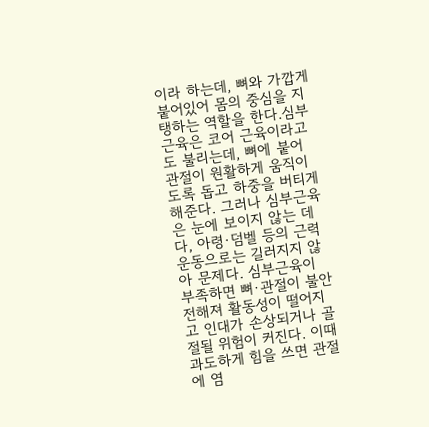이라 하는데, 뼈와 가깝게 붙어있어 몸의 중심을 지탱하는 역할을 한다.심부근육은 코어 근육이라고도 불리는데, 뼈에 붙어 관절이 원활하게 움직이도록 돕고 하중을 버티게 해준다. 그러나 심부근육은 눈에 보이지 않는 데다, 아령·덤벨 등의 근력 운동으로는 길러지지 않아 문제다. 심부근육이 부족하면 뼈·관절이 불안전해져 활동성이 떨어지고 인대가 손상되거나 골절될 위험이 커진다. 이때 과도하게 힘을 쓰면 관절에 염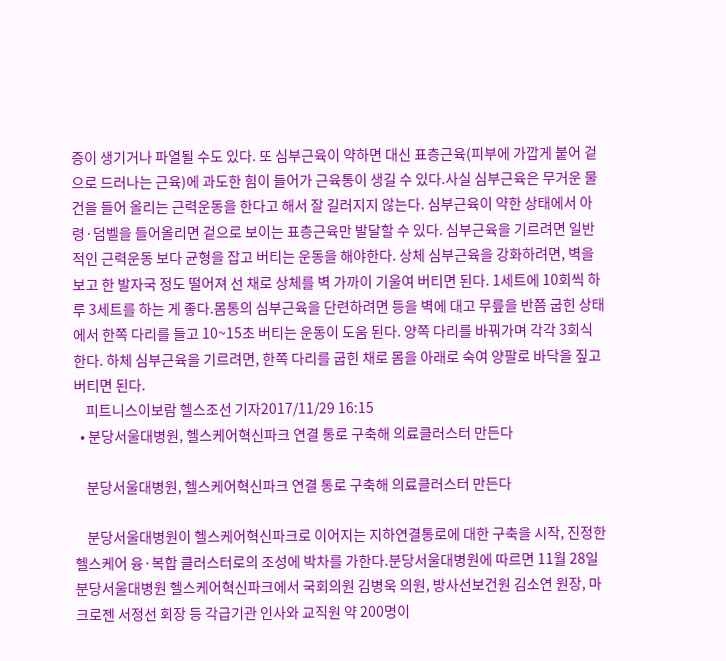증이 생기거나 파열될 수도 있다. 또 심부근육이 약하면 대신 표층근육(피부에 가깝게 붙어 겉으로 드러나는 근육)에 과도한 힘이 들어가 근육통이 생길 수 있다.사실 심부근육은 무거운 물건을 들어 올리는 근력운동을 한다고 해서 잘 길러지지 않는다. 심부근육이 약한 상태에서 아령·덤벨을 들어올리면 겉으로 보이는 표층근육만 발달할 수 있다. 심부근육을 기르려면 일반적인 근력운동 보다 균형을 잡고 버티는 운동을 해야한다. 상체 심부근육을 강화하려면, 벽을 보고 한 발자국 정도 떨어져 선 채로 상체를 벽 가까이 기울여 버티면 된다. 1세트에 10회씩 하루 3세트를 하는 게 좋다.몸통의 심부근육을 단련하려면 등을 벽에 대고 무릎을 반쯤 굽힌 상태에서 한쪽 다리를 들고 10~15초 버티는 운동이 도움 된다. 양쪽 다리를 바꿔가며 각각 3회식 한다. 하체 심부근육을 기르려면, 한쪽 다리를 굽힌 채로 몸을 아래로 숙여 양팔로 바닥을 짚고 버티면 된다.
    피트니스이보람 헬스조선 기자2017/11/29 16:15
  • 분당서울대병원, 헬스케어혁신파크 연결 통로 구축해 의료클러스터 만든다

    분당서울대병원, 헬스케어혁신파크 연결 통로 구축해 의료클러스터 만든다

    분당서울대병원이 헬스케어혁신파크로 이어지는 지하연결통로에 대한 구축을 시작, 진정한 헬스케어 융·복합 클러스터로의 조성에 박차를 가한다.분당서울대병원에 따르면 11월 28일 분당서울대병원 헬스케어혁신파크에서 국회의원 김병욱 의원, 방사선보건원 김소연 원장, 마크로젠 서정선 회장 등 각급기관 인사와 교직원 약 200명이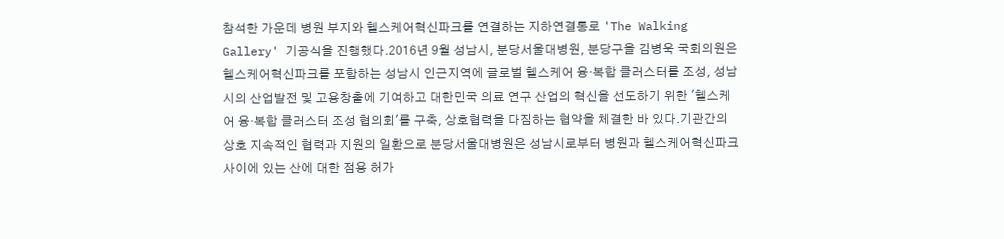참석한 가운데 병원 부지와 헬스케어혁신파크를 연결하는 지하연결통로 'The Walking Gallery' 기공식을 진행했다.2016년 9월 성남시, 분당서울대병원, 분당구을 김병욱 국회의원은 헬스케어혁신파크를 포함하는 성남시 인근지역에 글로벌 헬스케어 융·복합 클러스터를 조성, 성남시의 산업발전 및 고용창출에 기여하고 대한민국 의료 연구 산업의 혁신을 선도하기 위한 '헬스케어 융‧복합 클러스터 조성 협의회'를 구축, 상호협력을 다짐하는 협약을 체결한 바 있다.기관간의 상호 지속적인 협력과 지원의 일환으로 분당서울대병원은 성남시로부터 병원과 헬스케어혁신파크 사이에 있는 산에 대한 점용 허가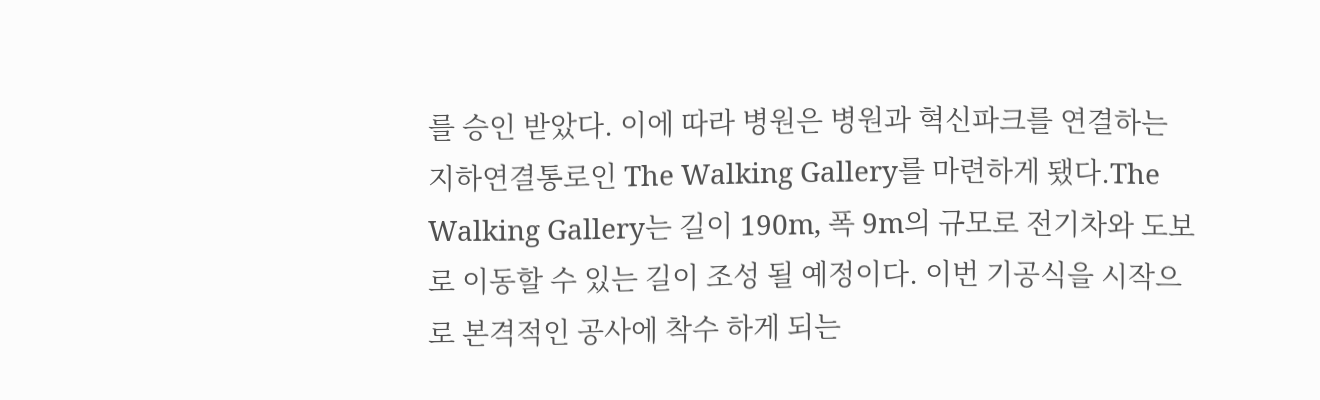를 승인 받았다. 이에 따라 병원은 병원과 혁신파크를 연결하는 지하연결통로인 The Walking Gallery를 마련하게 됐다.The Walking Gallery는 길이 190m, 폭 9m의 규모로 전기차와 도보로 이동할 수 있는 길이 조성 될 예정이다. 이번 기공식을 시작으로 본격적인 공사에 착수 하게 되는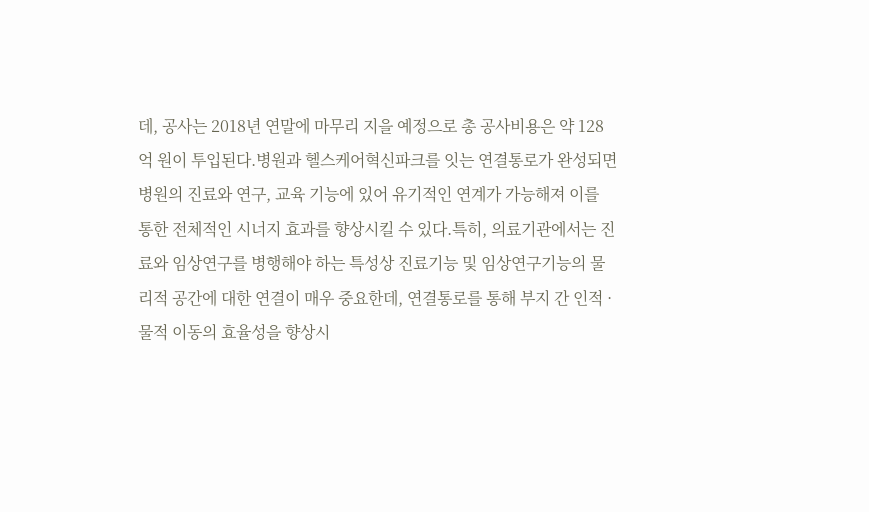데, 공사는 2018년 연말에 마무리 지을 예정으로 총 공사비용은 약 128억 원이 투입된다.병원과 헬스케어혁신파크를 잇는 연결통로가 완성되면 병원의 진료와 연구, 교육 기능에 있어 유기적인 연계가 가능해져 이를 통한 전체적인 시너지 효과를 향상시킬 수 있다.특히, 의료기관에서는 진료와 임상연구를 병행해야 하는 특성상 진료기능 및 임상연구기능의 물리적 공간에 대한 연결이 매우 중요한데, 연결통로를 통해 부지 간 인적 · 물적 이동의 효율성을 향상시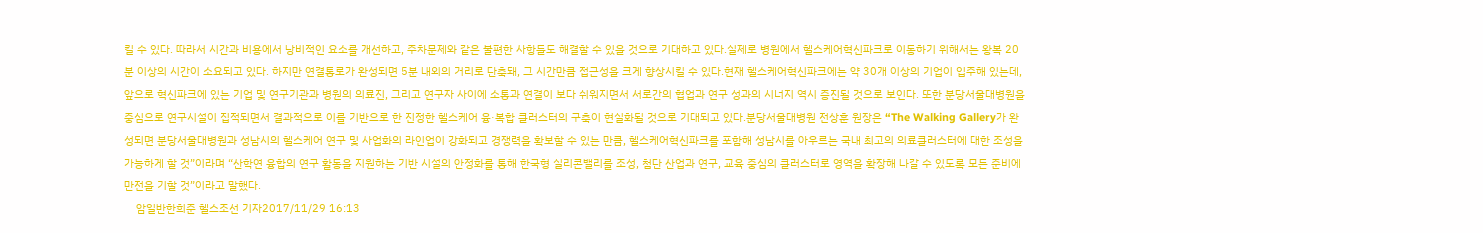킬 수 있다. 따라서 시간과 비용에서 낭비적인 요소를 개선하고, 주차문제와 같은 불편한 사항들도 해결할 수 있을 것으로 기대하고 있다.실제로 병원에서 헬스케어혁신파크로 이동하기 위해서는 왕복 20분 이상의 시간이 소요되고 있다. 하지만 연결통로가 완성되면 5분 내외의 거리로 단축돼, 그 시간만큼 접근성을 크게 향상시킬 수 있다.현재 헬스케어혁신파크에는 약 30개 이상의 기업이 입주해 있는데, 앞으로 혁신파크에 있는 기업 및 연구기관과 병원의 의료진, 그리고 연구자 사이에 소통과 연결이 보다 쉬워지면서 서로간의 협업과 연구 성과의 시너지 역시 증진될 것으로 보인다. 또한 분당서울대병원을 중심으로 연구시설이 집적되면서 결과적으로 이를 기반으로 한 진정한 헬스케어 융·복합 클러스터의 구축이 현실화될 것으로 기대되고 있다.분당서울대병원 전상훈 원장은 “The Walking Gallery가 완성되면 분당서울대병원과 성남시의 헬스케어 연구 및 사업화의 라인업이 강화되고 경쟁력을 확보할 수 있는 만큼, 헬스케어혁신파크를 포함해 성남시를 아우르는 국내 최고의 의료클러스터에 대한 조성을 가능하게 할 것”이라며 “산학연 융합의 연구 활동을 지원하는 기반 시설의 안정화를 통해 한국형 실리콘밸리를 조성, 첨단 산업과 연구, 교육 중심의 클러스터로 영역을 확장해 나갈 수 있도록 모든 준비에 만전을 기할 것”이라고 말했다.
    암일반한희준 헬스조선 기자2017/11/29 16:13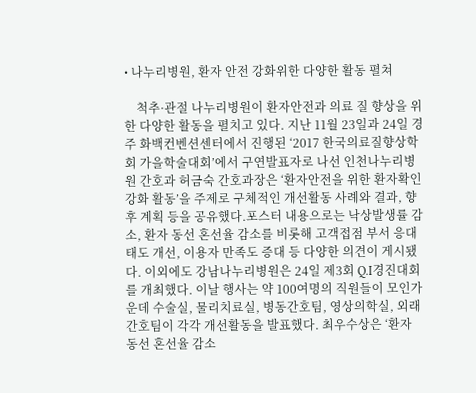• 나누리병원, 환자 안전 강화위한 다양한 활동 펼쳐

    척추·관절 나누리병원이 환자안전과 의료 질 향상을 위한 다양한 활동을 펼치고 있다. 지난 11월 23일과 24일 경주 화백컨벤션센터에서 진행된 ‘2017 한국의료질향상학회 가을학술대회’에서 구연발표자로 나선 인천나누리병원 간호과 허금숙 간호과장은 ‘환자안전을 위한 환자확인 강화 활동’을 주제로 구체적인 개선활동 사례와 결과, 향후 계획 등을 공유했다.포스터 내용으로는 낙상발생률 감소, 환자 동선 혼선율 감소를 비롯해 고객접점 부서 응대 태도 개선, 이용자 만족도 증대 등 다양한 의견이 게시됐다. 이외에도 강남나누리병원은 24일 제3회 Q.I경진대회를 개최했다. 이날 행사는 약 100여명의 직원들이 모인가운데 수술실, 물리치료실, 병동간호팀, 영상의학실, 외래간호팀이 각각 개선활동을 발표했다. 최우수상은 ‘환자 동선 혼선율 감소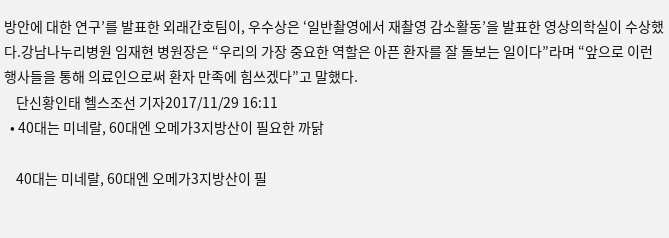방안에 대한 연구’를 발표한 외래간호팀이, 우수상은 ‘일반촬영에서 재촬영 감소활동’을 발표한 영상의학실이 수상했다.강남나누리병원 임재현 병원장은 “우리의 가장 중요한 역할은 아픈 환자를 잘 돌보는 일이다”라며 “앞으로 이런 행사들을 통해 의료인으로써 환자 만족에 힘쓰겠다”고 말했다.
    단신황인태 헬스조선 기자2017/11/29 16:11
  • 40대는 미네랄, 60대엔 오메가3지방산이 필요한 까닭

    40대는 미네랄, 60대엔 오메가3지방산이 필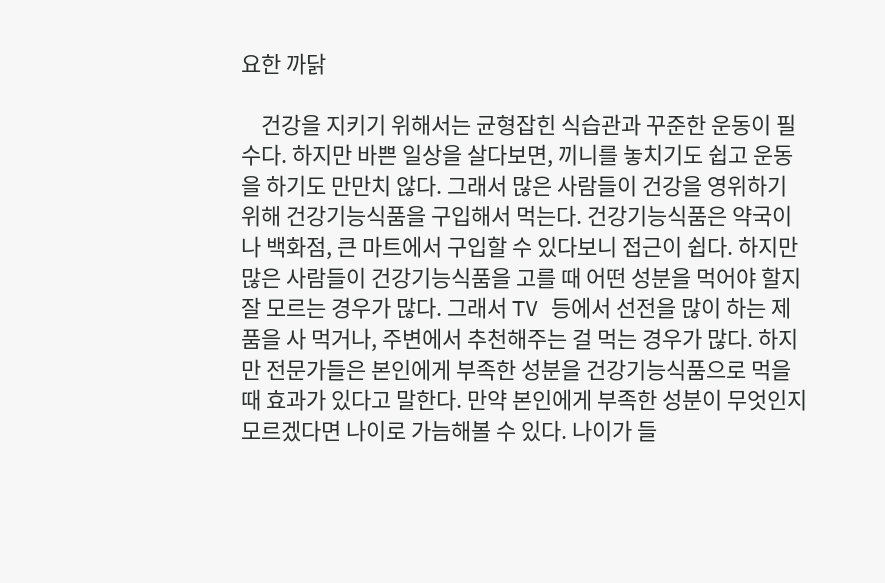요한 까닭

    건강을 지키기 위해서는 균형잡힌 식습관과 꾸준한 운동이 필수다. 하지만 바쁜 일상을 살다보면, 끼니를 놓치기도 쉽고 운동을 하기도 만만치 않다. 그래서 많은 사람들이 건강을 영위하기 위해 건강기능식품을 구입해서 먹는다. 건강기능식품은 약국이나 백화점, 큰 마트에서 구입할 수 있다보니 접근이 쉽다. 하지만 많은 사람들이 건강기능식품을 고를 때 어떤 성분을 먹어야 할지 잘 모르는 경우가 많다. 그래서 TV 등에서 선전을 많이 하는 제품을 사 먹거나, 주변에서 추천해주는 걸 먹는 경우가 많다. 하지만 전문가들은 본인에게 부족한 성분을 건강기능식품으로 먹을 때 효과가 있다고 말한다. 만약 본인에게 부족한 성분이 무엇인지 모르겠다면 나이로 가늠해볼 수 있다. 나이가 들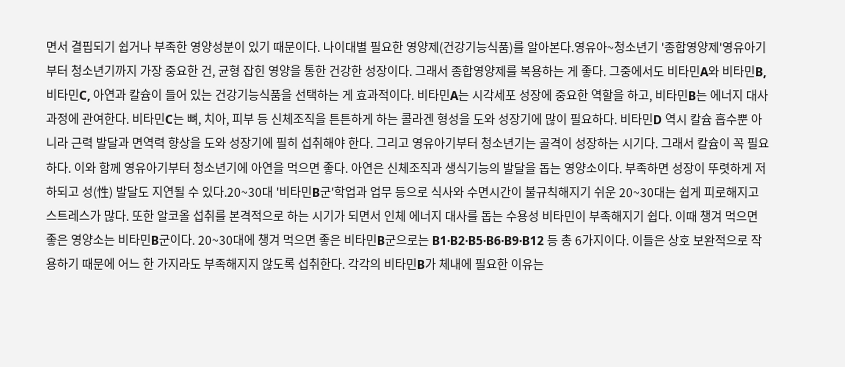면서 결핍되기 쉽거나 부족한 영양성분이 있기 때문이다. 나이대별 필요한 영양제(건강기능식품)를 알아본다.영유아~청소년기 '종합영양제'영유아기부터 청소년기까지 가장 중요한 건, 균형 잡힌 영양을 통한 건강한 성장이다. 그래서 종합영양제를 복용하는 게 좋다. 그중에서도 비타민A와 비타민B, 비타민C, 아연과 칼슘이 들어 있는 건강기능식품을 선택하는 게 효과적이다. 비타민A는 시각세포 성장에 중요한 역할을 하고, 비타민B는 에너지 대사 과정에 관여한다. 비타민C는 뼈, 치아, 피부 등 신체조직을 튼튼하게 하는 콜라겐 형성을 도와 성장기에 많이 필요하다. 비타민D 역시 칼슘 흡수뿐 아니라 근력 발달과 면역력 향상을 도와 성장기에 필히 섭취해야 한다. 그리고 영유아기부터 청소년기는 골격이 성장하는 시기다. 그래서 칼슘이 꼭 필요하다. 이와 함께 영유아기부터 청소년기에 아연을 먹으면 좋다. 아연은 신체조직과 생식기능의 발달을 돕는 영양소이다. 부족하면 성장이 뚜렷하게 저하되고 성(性) 발달도 지연될 수 있다.20~30대 '비타민B군'학업과 업무 등으로 식사와 수면시간이 불규칙해지기 쉬운 20~30대는 쉽게 피로해지고 스트레스가 많다. 또한 알코올 섭취를 본격적으로 하는 시기가 되면서 인체 에너지 대사를 돕는 수용성 비타민이 부족해지기 쉽다. 이때 챙겨 먹으면 좋은 영양소는 비타민B군이다. 20~30대에 챙겨 먹으면 좋은 비타민B군으로는 B1·B2·B5·B6·B9·B12 등 총 6가지이다. 이들은 상호 보완적으로 작용하기 때문에 어느 한 가지라도 부족해지지 않도록 섭취한다. 각각의 비타민B가 체내에 필요한 이유는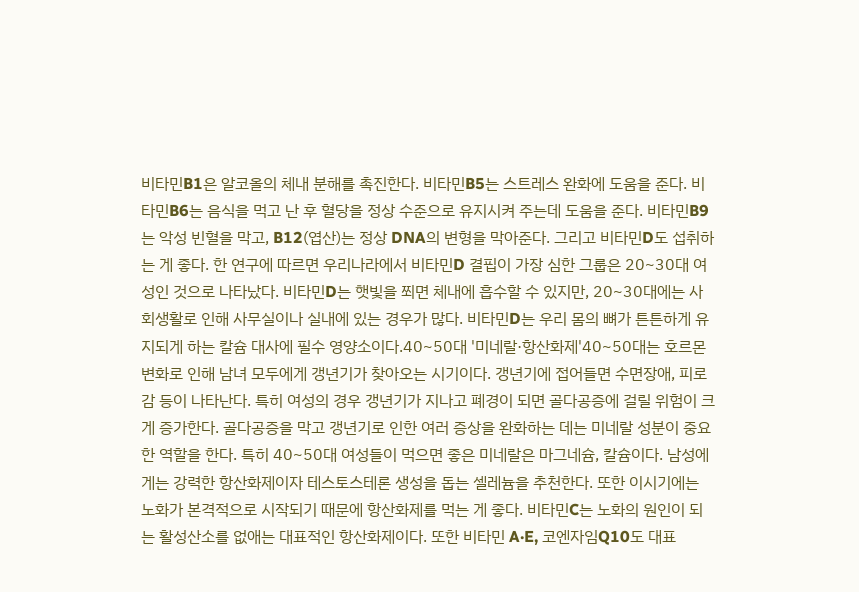비타민B1은 알코올의 체내 분해를 촉진한다. 비타민B5는 스트레스 완화에 도움을 준다. 비타민B6는 음식을 먹고 난 후 혈당을 정상 수준으로 유지시켜 주는데 도움을 준다. 비타민B9는 악성 빈혈을 막고, B12(엽산)는 정상 DNA의 변형을 막아준다. 그리고 비타민D도 섭취하는 게 좋다. 한 연구에 따르면 우리나라에서 비타민D 결핍이 가장 심한 그룹은 20~30대 여성인 것으로 나타났다. 비타민D는 햇빛을 쬐면 체내에 흡수할 수 있지만, 20~30대에는 사회생활로 인해 사무실이나 실내에 있는 경우가 많다. 비타민D는 우리 몸의 뼈가 튼튼하게 유지되게 하는 칼슘 대사에 필수 영양소이다.40~50대 '미네랄·항산화제'40~50대는 호르몬 변화로 인해 남녀 모두에게 갱년기가 찾아오는 시기이다. 갱년기에 접어들면 수면장애, 피로감 등이 나타난다. 특히 여성의 경우 갱년기가 지나고 폐경이 되면 골다공증에 걸릴 위험이 크게 증가한다. 골다공증을 막고 갱년기로 인한 여러 증상을 완화하는 데는 미네랄 성분이 중요한 역할을 한다. 특히 40~50대 여성들이 먹으면 좋은 미네랄은 마그네슘, 칼슘이다. 남성에게는 강력한 항산화제이자 테스토스테론 생성을 돕는 셀레늄을 추천한다. 또한 이시기에는 노화가 본격적으로 시작되기 때문에 항산화제를 먹는 게 좋다. 비타민C는 노화의 원인이 되는 활성산소를 없애는 대표적인 항산화제이다. 또한 비타민 A·E, 코엔자임Q10도 대표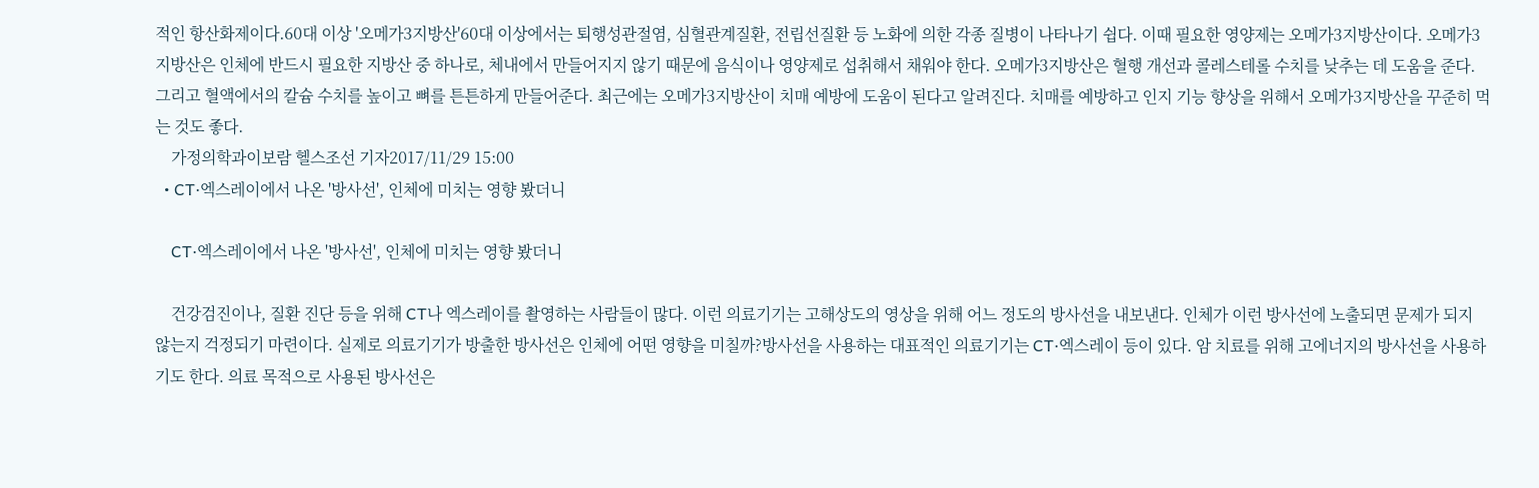적인 항산화제이다.60대 이상 '오메가3지방산'60대 이상에서는 퇴행성관절염, 심혈관계질환, 전립선질환 등 노화에 의한 각종 질병이 나타나기 쉽다. 이때 필요한 영양제는 오메가3지방산이다. 오메가3지방산은 인체에 반드시 필요한 지방산 중 하나로, 체내에서 만들어지지 않기 때문에 음식이나 영양제로 섭취해서 채워야 한다. 오메가3지방산은 혈행 개선과 콜레스테롤 수치를 낮추는 데 도움을 준다. 그리고 혈액에서의 칼슘 수치를 높이고 뼈를 튼튼하게 만들어준다. 최근에는 오메가3지방산이 치매 예방에 도움이 된다고 알려진다. 치매를 예방하고 인지 기능 향상을 위해서 오메가3지방산을 꾸준히 먹는 것도 좋다.
    가정의학과이보람 헬스조선 기자2017/11/29 15:00
  • CT·엑스레이에서 나온 '방사선', 인체에 미치는 영향 봤더니

    CT·엑스레이에서 나온 '방사선', 인체에 미치는 영향 봤더니

    건강검진이나, 질환 진단 등을 위해 CT나 엑스레이를 촬영하는 사람들이 많다. 이런 의료기기는 고해상도의 영상을 위해 어느 정도의 방사선을 내보낸다. 인체가 이런 방사선에 노출되면 문제가 되지 않는지 걱정되기 마련이다. 실제로 의료기기가 방출한 방사선은 인체에 어떤 영향을 미칠까?방사선을 사용하는 대표적인 의료기기는 CT·엑스레이 등이 있다. 암 치료를 위해 고에너지의 방사선을 사용하기도 한다. 의료 목적으로 사용된 방사선은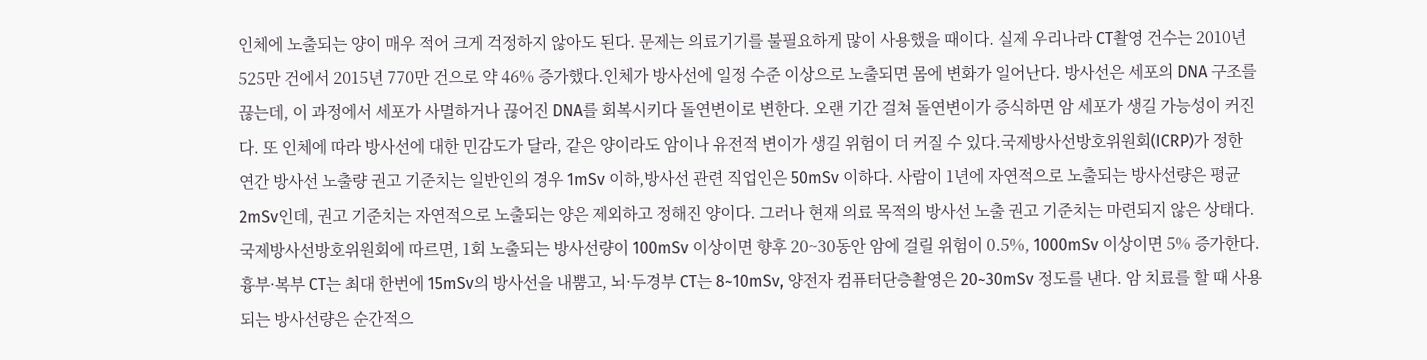인체에 노출되는 양이 매우 적어 크게 걱정하지 않아도 된다. 문제는 의료기기를 불필요하게 많이 사용했을 때이다. 실제 우리나라 CT촬영 건수는 2010년 525만 건에서 2015년 770만 건으로 약 46% 증가했다.인체가 방사선에 일정 수준 이상으로 노출되면 몸에 변화가 일어난다. 방사선은 세포의 DNA 구조를 끊는데, 이 과정에서 세포가 사멸하거나 끊어진 DNA를 회복시키다 돌연변이로 변한다. 오랜 기간 걸쳐 돌연변이가 증식하면 암 세포가 생길 가능성이 커진다. 또 인체에 따라 방사선에 대한 민감도가 달라, 같은 양이라도 암이나 유전적 변이가 생길 위험이 더 커질 수 있다.국제방사선방호위원회(ICRP)가 정한 연간 방사선 노출량 권고 기준치는 일반인의 경우 1mSv 이하,방사선 관련 직업인은 50mSv 이하다. 사람이 1년에 자연적으로 노출되는 방사선량은 평균 2mSv인데, 권고 기준치는 자연적으로 노출되는 양은 제외하고 정해진 양이다. 그러나 현재 의료 목적의 방사선 노출 권고 기준치는 마련되지 않은 상태다. 국제방사선방호위원회에 따르면, 1회 노출되는 방사선량이 100mSv 이상이면 향후 20~30동안 암에 걸릴 위험이 0.5%, 1000mSv 이상이면 5% 증가한다. 흉부·복부 CT는 최대 한번에 15mSv의 방사선을 내뿜고, 뇌·두경부 CT는 8~10mSv, 양전자 컴퓨터단층촬영은 20~30mSv 정도를 낸다. 암 치료를 할 때 사용되는 방사선량은 순간적으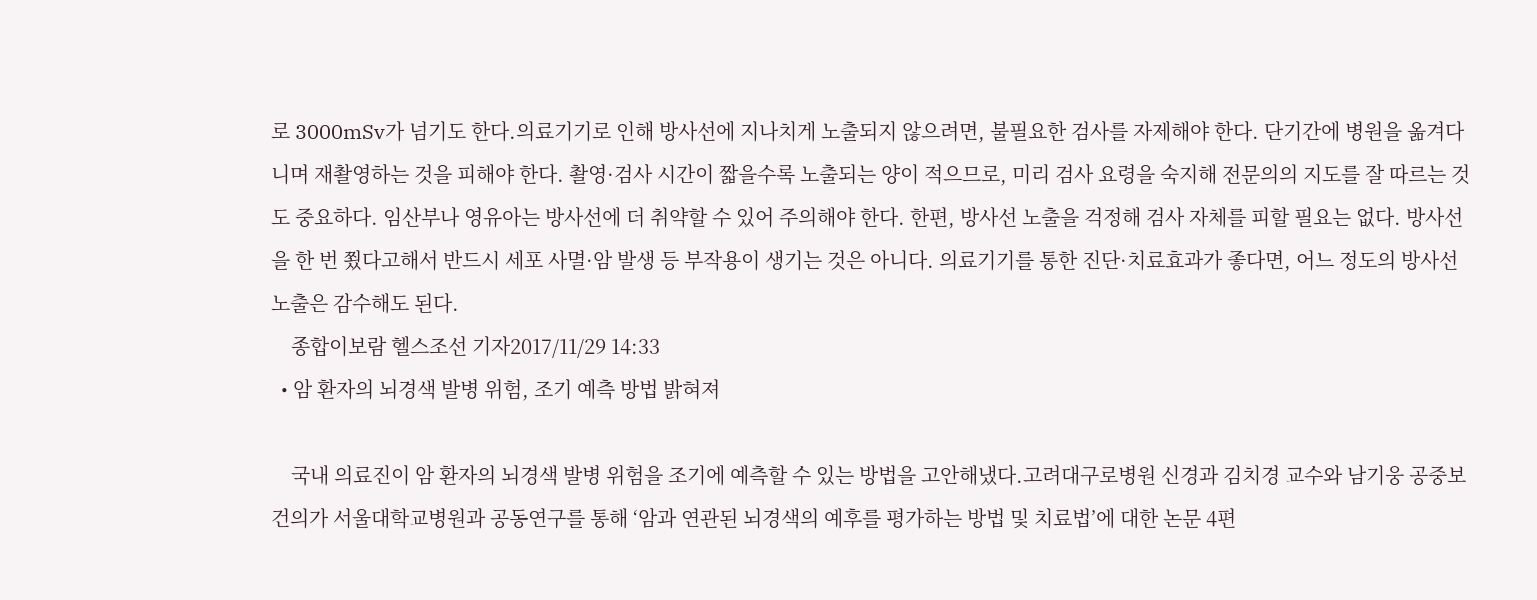로 3000mSv가 넘기도 한다.의료기기로 인해 방사선에 지나치게 노출되지 않으려면, 불필요한 검사를 자제해야 한다. 단기간에 병원을 옮겨다니며 재촬영하는 것을 피해야 한다. 촬영·검사 시간이 짧을수록 노출되는 양이 적으므로, 미리 검사 요령을 숙지해 전문의의 지도를 잘 따르는 것도 중요하다. 임산부나 영유아는 방사선에 더 취약할 수 있어 주의해야 한다. 한편, 방사선 노출을 걱정해 검사 자체를 피할 필요는 없다. 방사선을 한 번 쬤다고해서 반드시 세포 사멸·암 발생 등 부작용이 생기는 것은 아니다. 의료기기를 통한 진단·치료효과가 좋다면, 어느 정도의 방사선 노출은 감수해도 된다.
    종합이보람 헬스조선 기자2017/11/29 14:33
  • 암 환자의 뇌경색 발병 위험, 조기 예측 방법 밝혀져

    국내 의료진이 암 환자의 뇌경색 발병 위험을 조기에 예측할 수 있는 방법을 고안해냈다.고려대구로병원 신경과 김치경 교수와 남기웅 공중보건의가 서울대학교병원과 공동연구를 통해 ‘암과 연관된 뇌경색의 예후를 평가하는 방법 및 치료법’에 대한 논문 4편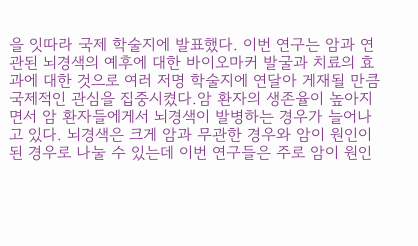을 잇따라 국제 학술지에 발표했다. 이번 연구는 암과 연관된 뇌경색의 예후에 대한 바이오마커 발굴과 치료의 효과에 대한 것으로 여러 저명 학술지에 연달아 게재될 만큼 국제적인 관심을 집중시켰다.암 환자의 생존율이 높아지면서 암 환자들에게서 뇌경색이 발병하는 경우가 늘어나고 있다. 뇌경색은 크게 암과 무관한 경우와 암이 원인이 된 경우로 나눌 수 있는데 이번 연구들은 주로 암이 원인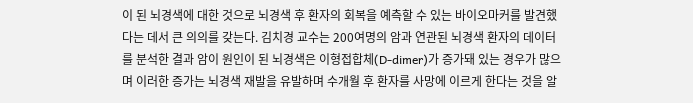이 된 뇌경색에 대한 것으로 뇌경색 후 환자의 회복을 예측할 수 있는 바이오마커를 발견했다는 데서 큰 의의를 갖는다. 김치경 교수는 200여명의 암과 연관된 뇌경색 환자의 데이터를 분석한 결과 암이 원인이 된 뇌경색은 이형접합체(D-dimer)가 증가돼 있는 경우가 많으며 이러한 증가는 뇌경색 재발을 유발하며 수개월 후 환자를 사망에 이르게 한다는 것을 알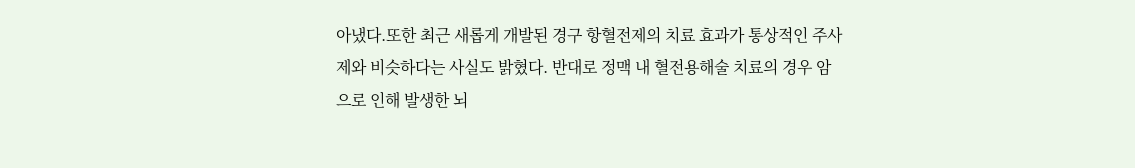아냈다.또한 최근 새롭게 개발된 경구 항혈전제의 치료 효과가 통상적인 주사제와 비슷하다는 사실도 밝혔다. 반대로 정맥 내 혈전용해술 치료의 경우 암으로 인해 발생한 뇌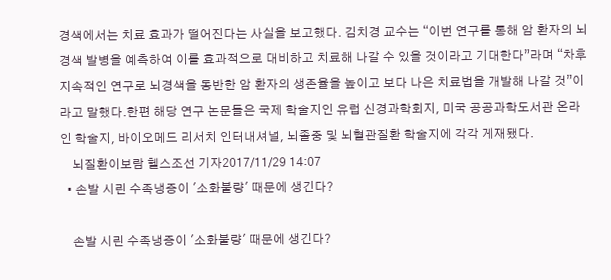경색에서는 치료 효과가 떨어진다는 사실을 보고했다. 김치경 교수는 “이번 연구를 통해 암 환자의 뇌경색 발병을 예측하여 이를 효과적으로 대비하고 치료해 나갈 수 있을 것이라고 기대한다”라며 “차후 지속적인 연구로 뇌경색을 동반한 암 환자의 생존율을 높이고 보다 나은 치료법을 개발해 나갈 것”이라고 말했다.한편 해당 연구 논문들은 국제 학술지인 유럽 신경과학회지, 미국 공공과학도서관 온라인 학술지, 바이오메드 리서치 인터내셔널, 뇌졸중 및 뇌혈관질환 학술지에 각각 게재됐다.
    뇌질환이보람 헬스조선 기자2017/11/29 14:07
  • 손발 시린 수족냉증이 '소화불량' 때문에 생긴다?

    손발 시린 수족냉증이 '소화불량' 때문에 생긴다?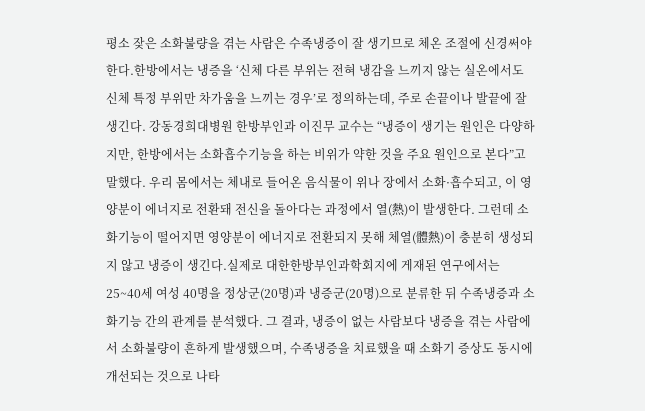평소 잦은 소화불량을 겪는 사람은 수족냉증이 잘 생기므로 체온 조절에 신경써야 한다.한방에서는 냉증을 ‘신체 다른 부위는 전혀 냉감을 느끼지 않는 실온에서도 신체 특정 부위만 차가움을 느끼는 경우’로 정의하는데, 주로 손끝이나 발끝에 잘 생긴다. 강동경희대병원 한방부인과 이진무 교수는 “냉증이 생기는 원인은 다양하지만, 한방에서는 소화흡수기능을 하는 비위가 약한 것을 주요 원인으로 본다”고 말했다. 우리 몸에서는 체내로 들어온 음식물이 위나 장에서 소화·흡수되고, 이 영양분이 에너지로 전환돼 전신을 돌아다는 과정에서 열(熱)이 발생한다. 그런데 소화기능이 떨어지면 영양분이 에너지로 전환되지 못해 체열(體熱)이 충분히 생성되지 않고 냉증이 생긴다.실제로 대한한방부인과학회지에 게재된 연구에서는 25~40세 여성 40명을 정상군(20명)과 냉증군(20명)으로 분류한 뒤 수족냉증과 소화기능 간의 관계를 분석했다. 그 결과, 냉증이 없는 사람보다 냉증을 겪는 사람에서 소화불량이 흔하게 발생했으며, 수족냉증을 치료했을 때 소화기 증상도 동시에 개선되는 것으로 나타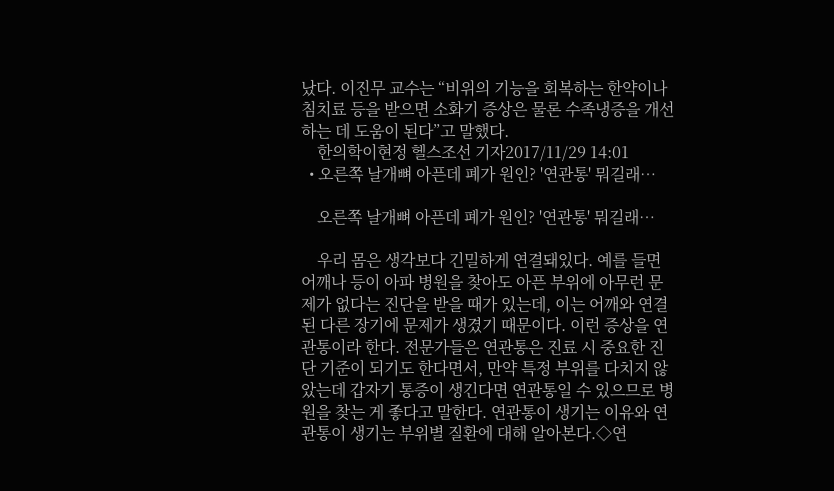났다. 이진무 교수는 “비위의 기능을 회복하는 한약이나 침치료 등을 받으면 소화기 증상은 물론 수족냉증을 개선하는 데 도움이 된다”고 말했다.
    한의학이현정 헬스조선 기자2017/11/29 14:01
  • 오른쪽 날개뼈 아픈데 폐가 원인? '연관통' 뭐길래…

    오른쪽 날개뼈 아픈데 폐가 원인? '연관통' 뭐길래…

    우리 몸은 생각보다 긴밀하게 연결돼있다. 예를 들면 어깨나 등이 아파 병원을 찾아도 아픈 부위에 아무런 문제가 없다는 진단을 받을 때가 있는데, 이는 어깨와 연결된 다른 장기에 문제가 생겼기 때문이다. 이런 증상을 연관통이라 한다. 전문가들은 연관통은 진료 시 중요한 진단 기준이 되기도 한다면서, 만약 특정 부위를 다치지 않았는데 갑자기 통증이 생긴다면 연관통일 수 있으므로 병원을 찾는 게 좋다고 말한다. 연관통이 생기는 이유와 연관통이 생기는 부위별 질환에 대해 알아본다.◇연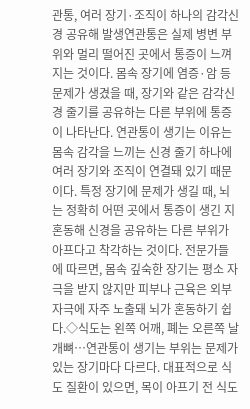관통, 여러 장기·조직이 하나의 감각신경 공유해 발생연관통은 실제 병변 부위와 멀리 떨어진 곳에서 통증이 느껴지는 것이다. 몸속 장기에 염증·암 등 문제가 생겼을 때, 장기와 같은 감각신경 줄기를 공유하는 다른 부위에 통증이 나타난다. 연관통이 생기는 이유는 몸속 감각을 느끼는 신경 줄기 하나에 여러 장기와 조직이 연결돼 있기 때문이다. 특정 장기에 문제가 생길 때, 뇌는 정확히 어떤 곳에서 통증이 생긴 지 혼동해 신경을 공유하는 다른 부위가 아프다고 착각하는 것이다. 전문가들에 따르면, 몸속 깊숙한 장기는 평소 자극을 받지 않지만 피부나 근육은 외부 자극에 자주 노출돼 뇌가 혼동하기 쉽다.◇식도는 왼쪽 어깨, 폐는 오른쪽 날개뼈…연관통이 생기는 부위는 문제가 있는 장기마다 다르다. 대표적으로 식도 질환이 있으면, 목이 아프기 전 식도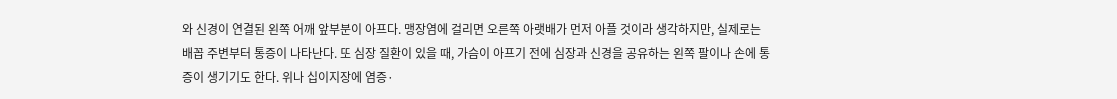와 신경이 연결된 왼쪽 어깨 앞부분이 아프다. 맹장염에 걸리면 오른쪽 아랫배가 먼저 아플 것이라 생각하지만, 실제로는 배꼽 주변부터 통증이 나타난다. 또 심장 질환이 있을 때, 가슴이 아프기 전에 심장과 신경을 공유하는 왼쪽 팔이나 손에 통증이 생기기도 한다. 위나 십이지장에 염증·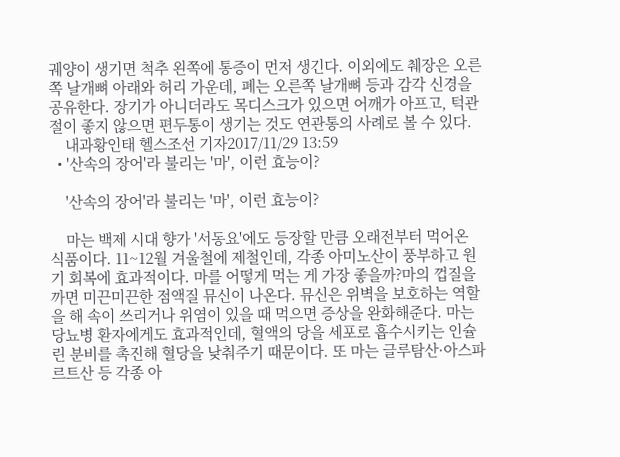궤양이 생기면 척추 왼쪽에 통증이 먼저 생긴다. 이외에도 췌장은 오른쪽 날개뼈 아래와 허리 가운데, 폐는 오른쪽 날개뼈 등과 감각 신경을 공유한다. 장기가 아니더라도 목디스크가 있으면 어깨가 아프고, 턱관절이 좋지 않으면 편두통이 생기는 것도 연관통의 사례로 볼 수 있다.
    내과황인태 헬스조선 기자2017/11/29 13:59
  • '산속의 장어'라 불리는 '마', 이런 효능이?

    '산속의 장어'라 불리는 '마', 이런 효능이?

    마는 백제 시대 향가 '서동요'에도 등장할 만큼 오래전부터 먹어온 식품이다. 11~12월 겨울철에 제철인데, 각종 아미노산이 풍부하고 원기 회복에 효과적이다. 마를 어떻게 먹는 게 가장 좋을까?마의 껍질을 까면 미끈미끈한 점액질 뮤신이 나온다. 뮤신은 위벽을 보호하는 역할을 해 속이 쓰리거나 위염이 있을 때 먹으면 증상을 완화해준다. 마는 당뇨병 환자에게도 효과적인데, 혈액의 당을 세포로 흡수시키는 인슐린 분비를 촉진해 혈당을 낮춰주기 때문이다. 또 마는 글루탐산·아스파르트산 등 각종 아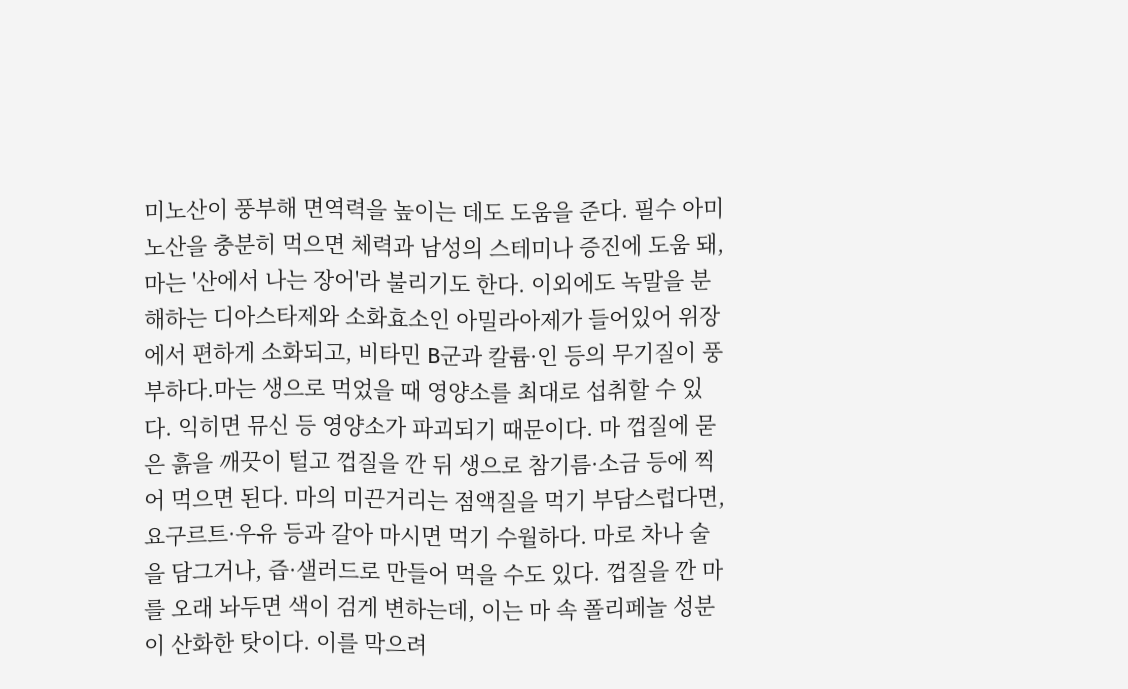미노산이 풍부해 면역력을 높이는 데도 도움을 준다. 필수 아미노산을 충분히 먹으면 체력과 남성의 스테미나 증진에 도움 돼, 마는 '산에서 나는 장어'라 불리기도 한다. 이외에도 녹말을 분해하는 디아스타제와 소화효소인 아밀라아제가 들어있어 위장에서 편하게 소화되고, 비타민 B군과 칼륨·인 등의 무기질이 풍부하다.마는 생으로 먹었을 때 영양소를 최대로 섭취할 수 있다. 익히면 뮤신 등 영양소가 파괴되기 때문이다. 마 껍질에 묻은 흙을 깨끗이 털고 껍질을 깐 뒤 생으로 참기름·소금 등에 찍어 먹으면 된다. 마의 미끈거리는 점액질을 먹기 부담스럽다면, 요구르트·우유 등과 갈아 마시면 먹기 수월하다. 마로 차나 술을 담그거나, 즙·샐러드로 만들어 먹을 수도 있다. 껍질을 깐 마를 오래 놔두면 색이 검게 변하는데, 이는 마 속 폴리페놀 성분이 산화한 탓이다. 이를 막으려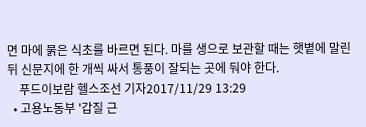면 마에 묽은 식초를 바르면 된다. 마를 생으로 보관할 때는 햇볕에 말린 뒤 신문지에 한 개씩 싸서 통풍이 잘되는 곳에 둬야 한다.
    푸드이보람 헬스조선 기자2017/11/29 13:29
  • 고용노동부 '갑질 근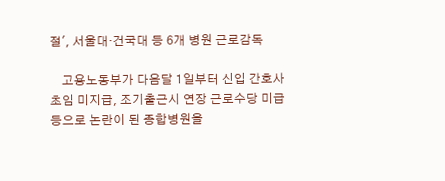절', 서울대·건국대 등 6개 병원 근로감독

    고용노동부가 다음달 1일부터 신입 간호사 초임 미지급, 조기출근시 연장 근로수당 미급 등으로 논란이 된 종합병원을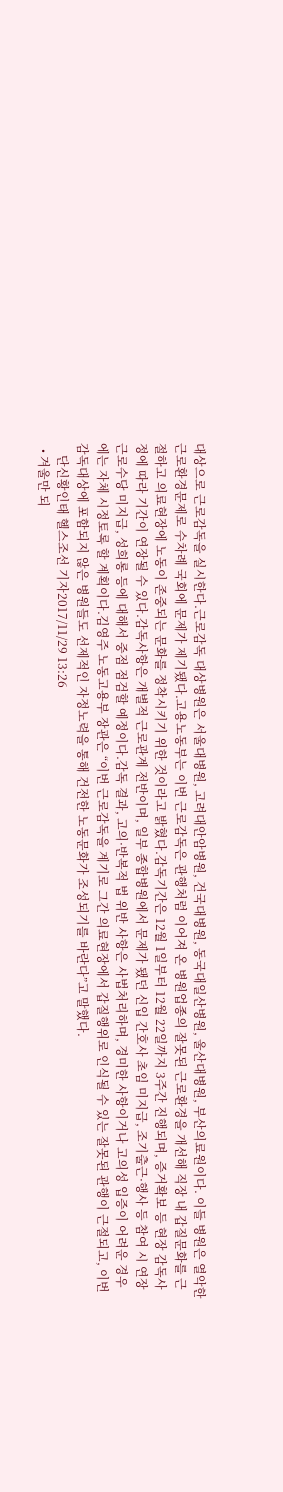대상으로 근로감독을 실시한다.근로감독 대상병원은 서울대병원, 고려대안암병원, 건국대병원, 동국대일산병원, 울산대병원, 부산의료원이다. 이들 병원은 열악한 근로환경문제로 수차례 국회에 문제가 제기됐다.고용노동부는 이번 근로감독은 관행처럼 이어져 온 병원업종의 잘못된 근로환경을 개선해 직장 내 갑질문화를 근절하고 의료현장에 노동이 존중되는 문화를 정착시키기 위한 것이라고 밝혔다.감독기간은 12월 1일부터 12월 22일까지 3주간 진행되며, 증거확보 등 현장 감독사정에 따라 기간이 연장될 수 있다.감독사항은 개별적 근로관계 전반이며, 일부 종합병원에서 문제가 됐던 신입 간호사 초임 미지급, 조기출근·행사 등 참여 시 연장근로수당 미지급, 성희롱 등에 대해서 중점 점검할 예정이다.감독 결과, 고의·반복적 법 위반 사항은 사법처리하며, 경미한 사항이거나 고의성 입증이 어려운 경우에는 자체 시정토록 할 계획이다.김영주 노동고용부 장관은 “이번 근로감독을 계기로 그간 의료현장에서 갑질행위로 인식될 수 있는 잘못된 관행이 근절되고, 이번 감독대상에 포함되지 않은 병원들도 선제적인 자정노력을 통해 건전한 노동문화가 조성되기를 바란다”고 말했다.
    단신황인태 헬스조선 기자2017/11/29 13:26
  • 겨울만 되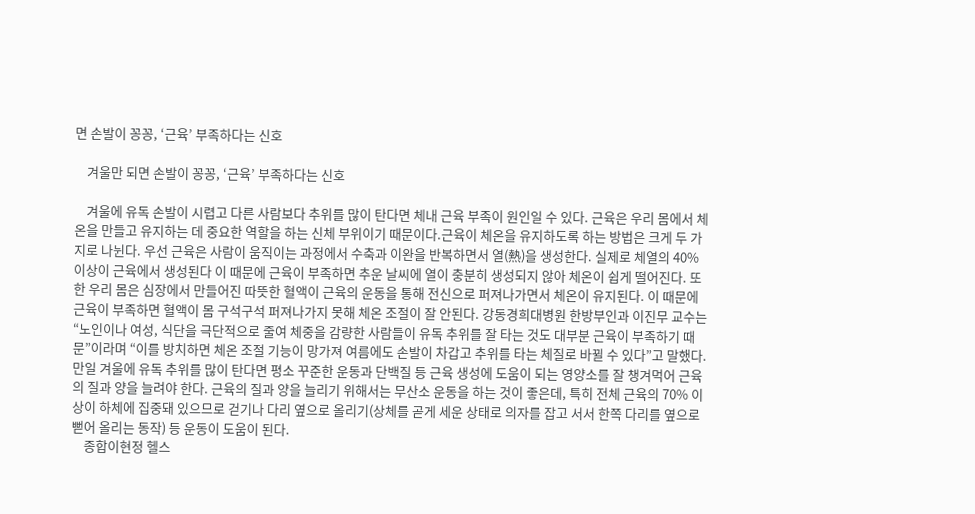면 손발이 꽁꽁, ‘근육’ 부족하다는 신호

    겨울만 되면 손발이 꽁꽁, ‘근육’ 부족하다는 신호

    겨울에 유독 손발이 시렵고 다른 사람보다 추위를 많이 탄다면 체내 근육 부족이 원인일 수 있다. 근육은 우리 몸에서 체온을 만들고 유지하는 데 중요한 역할을 하는 신체 부위이기 때문이다.근육이 체온을 유지하도록 하는 방법은 크게 두 가지로 나뉜다. 우선 근육은 사람이 움직이는 과정에서 수축과 이완을 반복하면서 열(熱)을 생성한다. 실제로 체열의 40% 이상이 근육에서 생성된다 이 때문에 근육이 부족하면 추운 날씨에 열이 충분히 생성되지 않아 체온이 쉽게 떨어진다. 또한 우리 몸은 심장에서 만들어진 따뜻한 혈액이 근육의 운동을 통해 전신으로 퍼져나가면서 체온이 유지된다. 이 때문에 근육이 부족하면 혈액이 몸 구석구석 퍼져나가지 못해 체온 조절이 잘 안된다. 강동경희대병원 한방부인과 이진무 교수는 “노인이나 여성, 식단을 극단적으로 줄여 체중을 감량한 사람들이 유독 추위를 잘 타는 것도 대부분 근육이 부족하기 때문”이라며 “이를 방치하면 체온 조절 기능이 망가져 여름에도 손발이 차갑고 추위를 타는 체질로 바뀔 수 있다”고 말했다.만일 겨울에 유독 추위를 많이 탄다면 평소 꾸준한 운동과 단백질 등 근육 생성에 도움이 되는 영양소를 잘 챙겨먹어 근육의 질과 양을 늘려야 한다. 근육의 질과 양을 늘리기 위해서는 무산소 운동을 하는 것이 좋은데, 특히 전체 근육의 70% 이상이 하체에 집중돼 있으므로 걷기나 다리 옆으로 올리기(상체를 곧게 세운 상태로 의자를 잡고 서서 한쪽 다리를 옆으로 뻗어 올리는 동작) 등 운동이 도움이 된다.
    종합이현정 헬스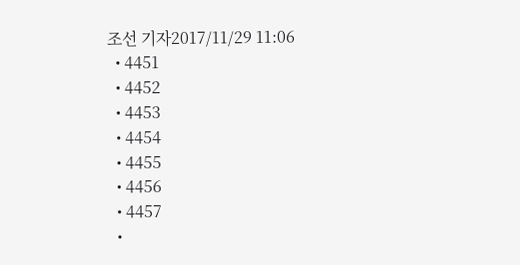조선 기자2017/11/29 11:06
  • 4451
  • 4452
  • 4453
  • 4454
  • 4455
  • 4456
  • 4457
  •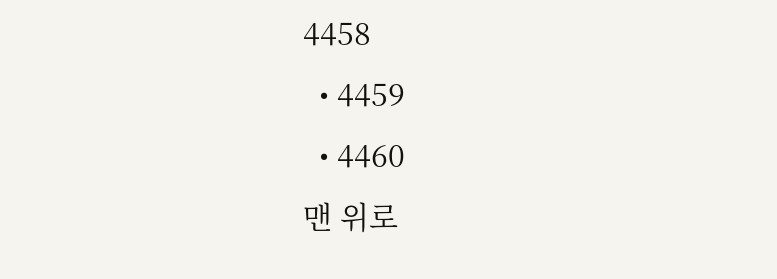4458
  • 4459
  • 4460
맨 위로